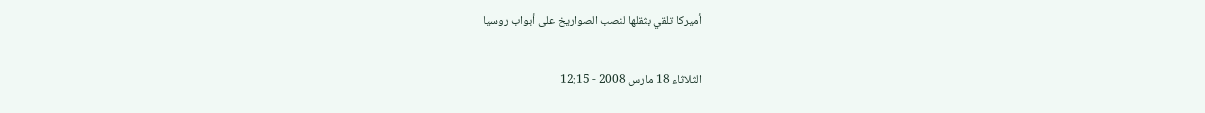أميركا تلقي بثقلها لنصب الصواريخ على أبواب روسيا

الثلاثاء 18 مارس 2008 - 12:15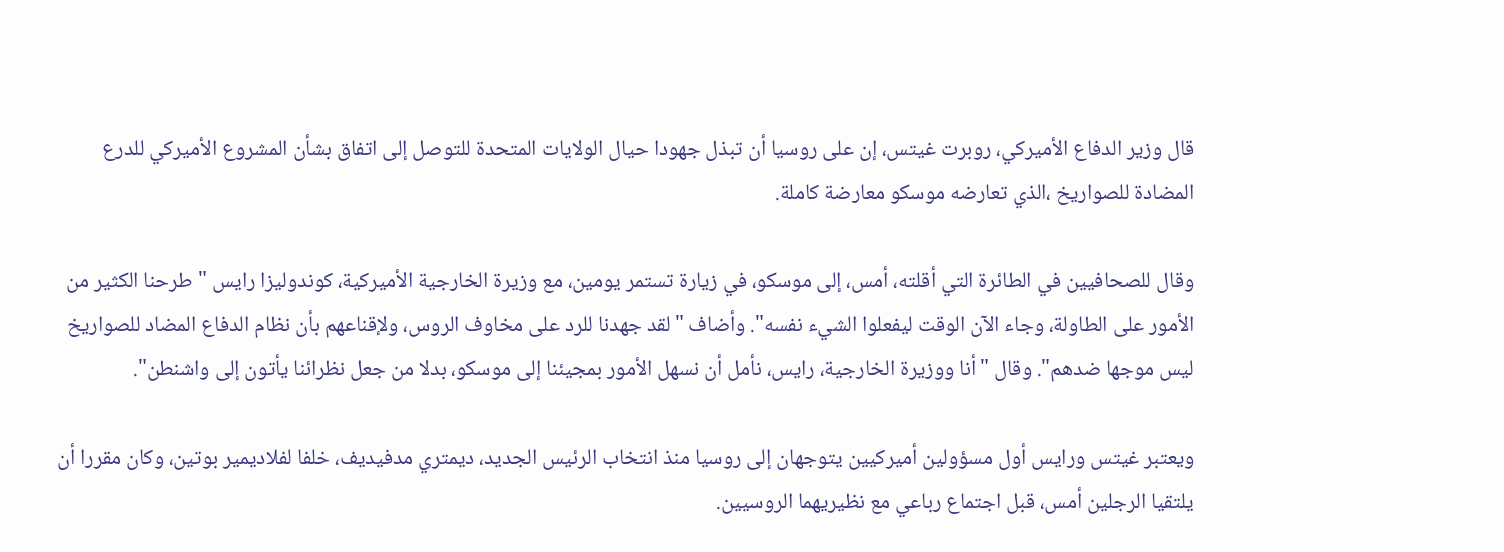قال وزير الدفاع الأميركي، روبرت غيتس، إن على روسيا أن تبذل جهودا حيال الولايات المتحدة للتوصل إلى اتفاق بشأن المشروع الأميركي للدرع المضادة للصواريخ ،الذي تعارضه موسكو معارضة كاملة.

وقال للصحافيين في الطائرة التي أقلته، أمس، إلى موسكو، في زيارة تستمر يومين، مع وزيرة الخارجية الأميركية، كوندوليزا رايس "طرحنا الكثير من الأمور على الطاولة، وجاء الآن الوقت ليفعلوا الشيء نفسه". وأضاف "لقد جهدنا للرد على مخاوف الروس، ولإقناعهم بأن نظام الدفاع المضاد للصواريخ ليس موجها ضدهم". وقال "أنا ووزيرة الخارجية، رايس، نأمل أن نسهل الأمور بمجيئنا إلى موسكو، بدلا من جعل نظرائنا يأتون إلى واشنطن".

ويعتبر غيتس ورايس أول مسؤولين أميركيين يتوجهان إلى روسيا منذ انتخاب الرئيس الجديد، ديمتري مدفيديف، خلفا لفلاديمير بوتين، وكان مقررا أن يلتقيا الرجلين أمس، قبل اجتماع رباعي مع نظيريهما الروسيين.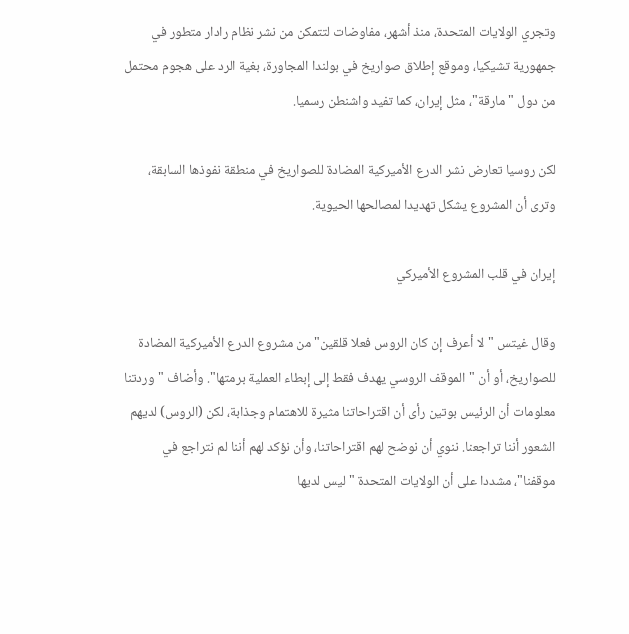وتجري الولايات المتحدة، منذ أشهر، مفاوضات لتتمكن من نشر نظام رادار متطور في جمهورية تشيكيا، وموقع إطلاق صواريخ في بولندا المجاورة، بغية الرد على هجوم محتمل من دول "مارقة"، مثل إيران، كما تفيد واشنطن رسميا.

لكن روسيا تعارض نشر الدرع الأميركية المضادة للصواريخ في منطقة نفوذها السابقة، وترى أن المشروع يشكل تهديدا لمصالحها الحيوية.

إيران في قلب المشروع الأميركي

وقال غيتس "لا أعرف إن كان الروس فعلا قلقين" من مشروع الدرع الأميركية المضادة للصواريخ، أو أن "الموقف الروسي يهدف فقط إلى إبطاء العملية برمتها". وأضاف "وردتنا معلومات أن الرئيس بوتين رأى أن اقتراحاتنا مثيرة للاهتمام وجذابة، لكن (الروس) لديهم الشعور أننا تراجعنا. ننوي أن نوضح لهم اقتراحاتنا، وأن نؤكد لهم أننا لم نتراجع في موقفنا"، مشددا على أن الولايات المتحدة "ليس لديها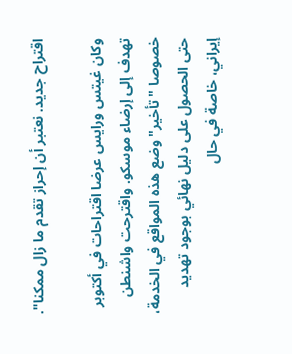اقتراح جديد. نعتبر أن إحراز تقدم ما زال ممكنا".

وكان غيتس ورايس عرضا اقتراحات في أكتوبر تهدف إلى إرضاء موسكو. واقترحت واشنطن خصوصا "تأخير" وضع هذه المواقع في الخدمة، حتى الحصول على دليل نهائي بوجود تهديد إيراني، خاصة في حال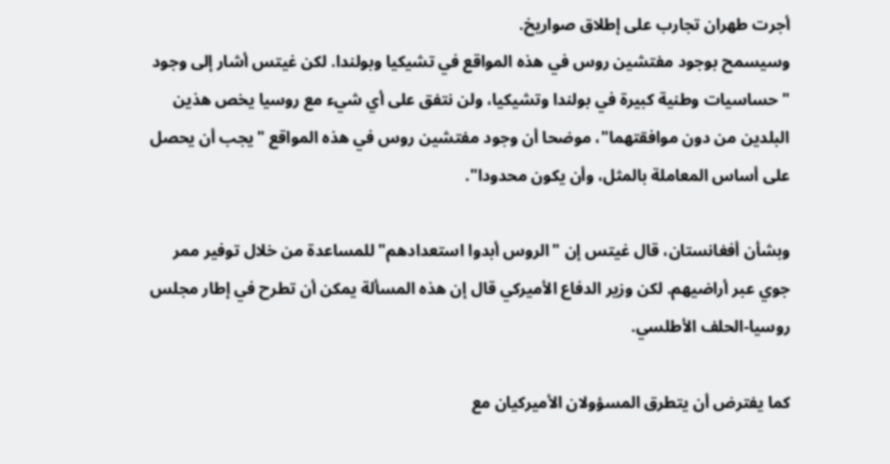أجرت طهران تجارب على إطلاق صواريخ.
وسيسمح بوجود مفتشين روس في هذه المواقع في تشيكيا وبولندا. لكن غيتس أشار إلى وجود "حساسيات وطنية كبيرة في بولندا وتشيكيا، ولن نتفق على أي شيء مع روسيا يخص هذين البلدين من دون موافقتهما"، موضحا أن وجود مفتشين روس في هذه المواقع "يجب أن يحصل على أساس المعاملة بالمثل، وأن يكون محدودا".

وبشأن أفغانستان، قال غيتس إن "الروس أبدوا استعدادهم" للمساعدة من خلال توفير ممر جوي عبر أراضيهم. لكن وزير الدفاع الأميركي قال إن هذه المسألة يمكن أن تطرح في إطار مجلس روسيا-الحلف الأطلسي.

كما يفترض أن يتطرق المسؤولان الأميركيان مع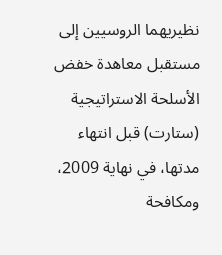نظيريهما الروسيين إلى مستقبل معاهدة خفض الأسلحة الاستراتيجية (ستارت) قبل انتهاء مدتها، في نهاية 2009، ومكافحة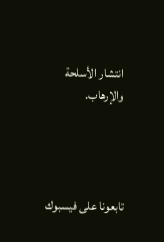انتشار الأسلحة والإرهاب.




تابعونا على فيسبوك